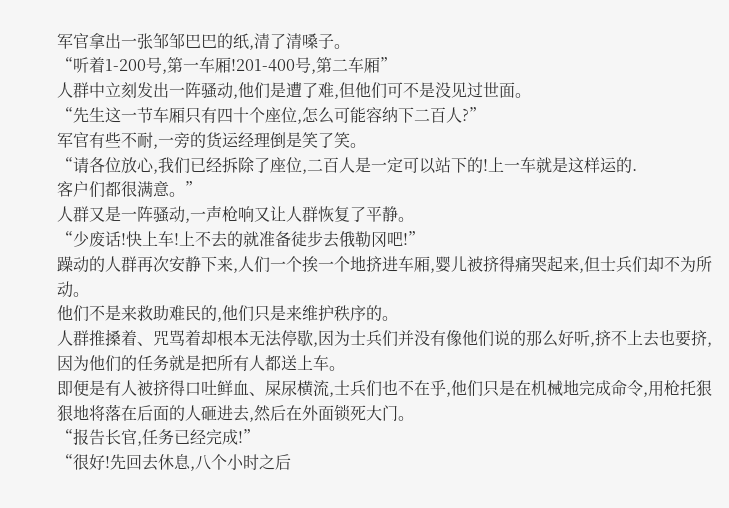军官拿出一张邹邹巴巴的纸,清了清嗓子。
“听着1-200号,第一车厢!201-400号,第二车厢”
人群中立刻发出一阵骚动,他们是遭了难,但他们可不是没见过世面。
“先生这一节车厢只有四十个座位,怎么可能容纳下二百人?”
军官有些不耐,一旁的货运经理倒是笑了笑。
“请各位放心,我们已经拆除了座位,二百人是一定可以站下的!上一车就是这样运的.
客户们都很满意。”
人群又是一阵骚动,一声枪响又让人群恢复了平静。
“少废话!快上车!上不去的就准备徒步去俄勒冈吧!”
躁动的人群再次安静下来,人们一个挨一个地挤进车厢,婴儿被挤得痛哭起来,但士兵们却不为所动。
他们不是来救助难民的,他们只是来维护秩序的。
人群推搡着、咒骂着却根本无法停歇,因为士兵们并没有像他们说的那么好听,挤不上去也要挤,因为他们的任务就是把所有人都送上车。
即便是有人被挤得口吐鲜血、屎尿横流,士兵们也不在乎,他们只是在机械地完成命令,用枪托狠狠地将落在后面的人砸进去,然后在外面锁死大门。
“报告长官,任务已经完成!”
“很好!先回去休息,八个小时之后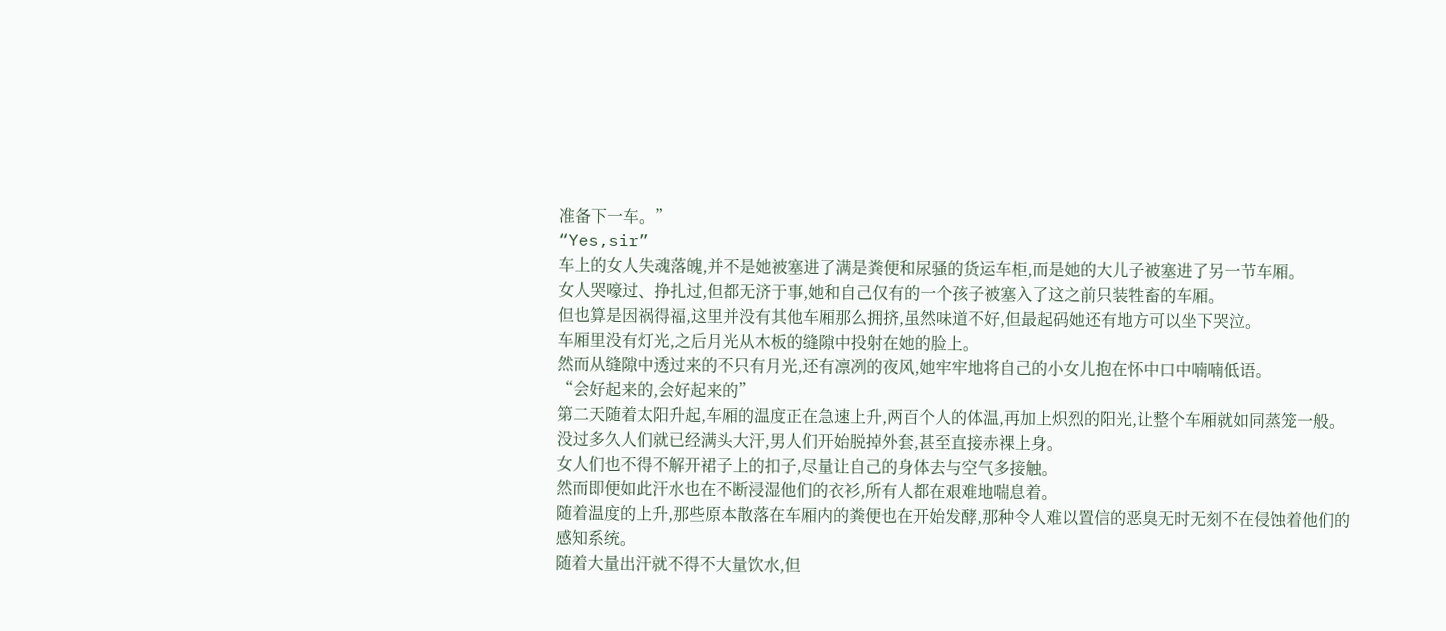准备下一车。”
“Yes,sir”
车上的女人失魂落魄,并不是她被塞进了满是粪便和尿骚的货运车柜,而是她的大儿子被塞进了另一节车厢。
女人哭嚎过、挣扎过,但都无济于事,她和自己仅有的一个孩子被塞入了这之前只装牲畜的车厢。
但也算是因祸得福,这里并没有其他车厢那么拥挤,虽然味道不好,但最起码她还有地方可以坐下哭泣。
车厢里没有灯光,之后月光从木板的缝隙中投射在她的脸上。
然而从缝隙中透过来的不只有月光,还有凛冽的夜风,她牢牢地将自己的小女儿抱在怀中口中喃喃低语。
“会好起来的,会好起来的”
第二天随着太阳升起,车厢的温度正在急速上升,两百个人的体温,再加上炽烈的阳光,让整个车厢就如同蒸笼一般。
没过多久人们就已经满头大汗,男人们开始脱掉外套,甚至直接赤裸上身。
女人们也不得不解开裙子上的扣子,尽量让自己的身体去与空气多接触。
然而即便如此汗水也在不断浸湿他们的衣衫,所有人都在艰难地喘息着。
随着温度的上升,那些原本散落在车厢内的粪便也在开始发酵,那种令人难以置信的恶臭无时无刻不在侵蚀着他们的感知系统。
随着大量出汗就不得不大量饮水,但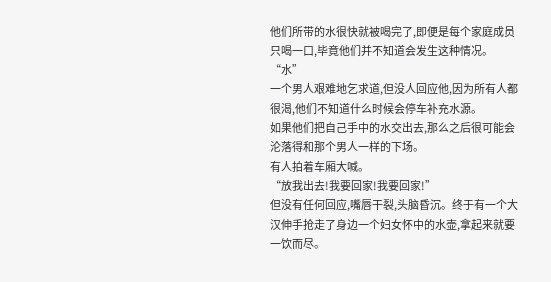他们所带的水很快就被喝完了,即便是每个家庭成员只喝一口,毕竟他们并不知道会发生这种情况。
“水”
一个男人艰难地乞求道,但没人回应他,因为所有人都很渴,他们不知道什么时候会停车补充水源。
如果他们把自己手中的水交出去,那么之后很可能会沦落得和那个男人一样的下场。
有人拍着车厢大喊。
“放我出去!我要回家!我要回家!”
但没有任何回应,嘴唇干裂,头脑昏沉。终于有一个大汉伸手抢走了身边一个妇女怀中的水壶,拿起来就要一饮而尽。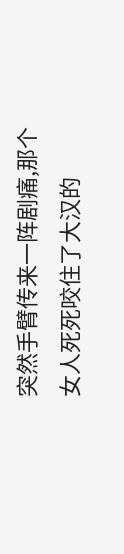突然手臂传来一阵剧痛,那个女人死死咬住了大汉的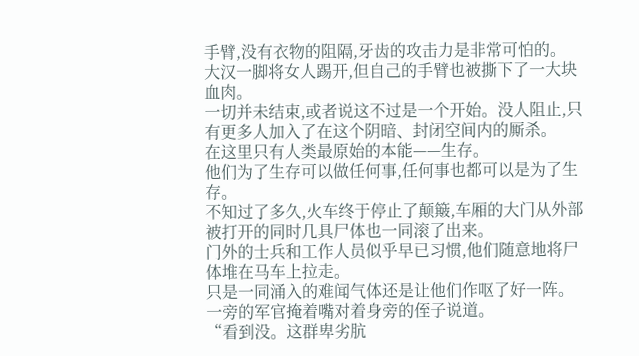手臂,没有衣物的阻隔,牙齿的攻击力是非常可怕的。
大汉一脚将女人踢开,但自己的手臂也被撕下了一大块血肉。
一切并未结束,或者说这不过是一个开始。没人阻止,只有更多人加入了在这个阴暗、封闭空间内的厮杀。
在这里只有人类最原始的本能——生存。
他们为了生存可以做任何事,任何事也都可以是为了生存。
不知过了多久,火车终于停止了颠簸,车厢的大门从外部被打开的同时几具尸体也一同滚了出来。
门外的士兵和工作人员似乎早已习惯,他们随意地将尸体堆在马车上拉走。
只是一同涌入的难闻气体还是让他们作呕了好一阵。
一旁的军官掩着嘴对着身旁的侄子说道。
“看到没。这群卑劣肮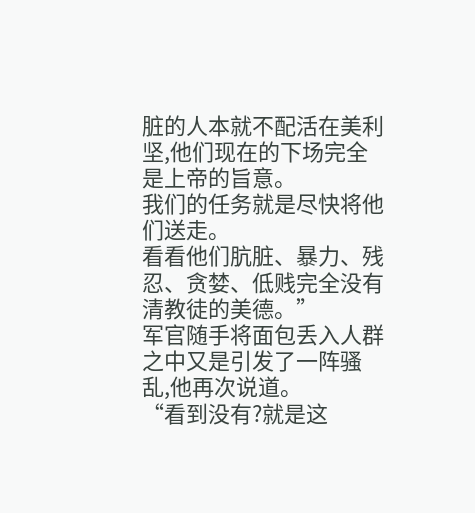脏的人本就不配活在美利坚,他们现在的下场完全是上帝的旨意。
我们的任务就是尽快将他们送走。
看看他们肮脏、暴力、残忍、贪婪、低贱完全没有清教徒的美德。”
军官随手将面包丢入人群之中又是引发了一阵骚乱,他再次说道。
“看到没有?就是这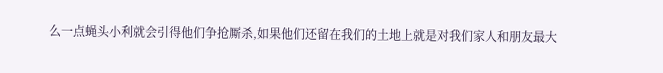么一点蝇头小利就会引得他们争抢厮杀,如果他们还留在我们的土地上就是对我们家人和朋友最大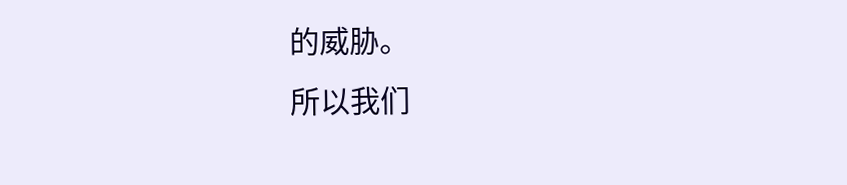的威胁。
所以我们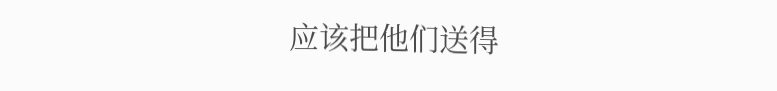应该把他们送得